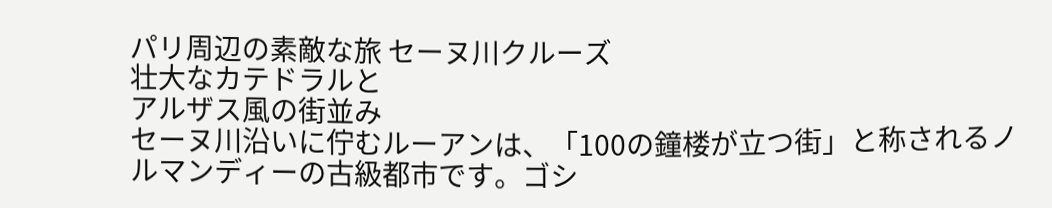パリ周辺の素敵な旅 セーヌ川クルーズ
壮大なカテドラルと
アルザス風の街並み
セーヌ川沿いに佇むルーアンは、「100の鐘楼が立つ街」と称されるノルマンディーの古級都市です。ゴシ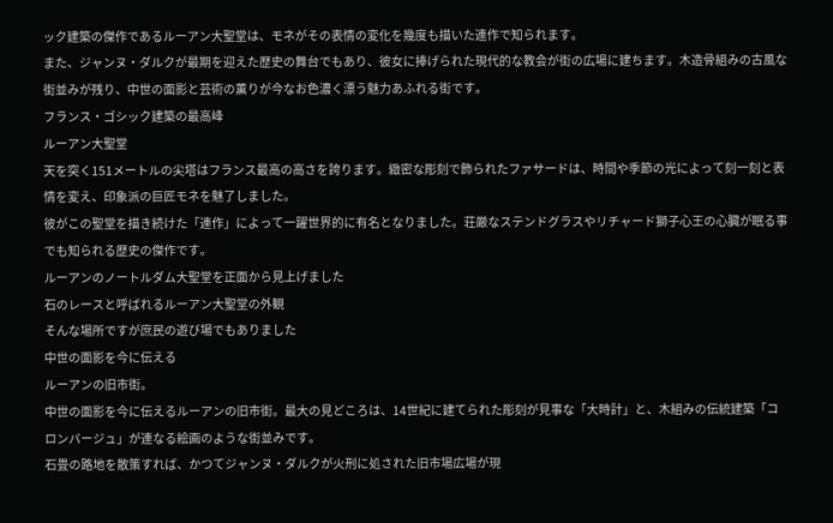ック建築の傑作であるルーアン大聖堂は、モネがその表情の変化を幾度も描いた連作で知られます。
また、ジャンヌ・ダルクが最期を迎えた歴史の舞台でもあり、彼女に捧げられた現代的な教会が街の広場に建ちます。木造骨組みの古風な街並みが残り、中世の面影と芸術の薫りが今なお色濃く漂う魅力あふれる街です。
フランス・ゴシック建築の最高峰
ルーアン大聖堂
天を突く151メートルの尖塔はフランス最高の高さを誇ります。緻密な彫刻で飾られたファサードは、時間や季節の光によって刻一刻と表情を変え、印象派の巨匠モネを魅了しました。
彼がこの聖堂を描き続けた「連作」によって一躍世界的に有名となりました。荘厳なステンドグラスやリチャード獅子心王の心臓が眠る事でも知られる歴史の傑作です。
ルーアンのノートルダム大聖堂を正面から見上げました
石のレースと呼ばれるルーアン大聖堂の外観
そんな場所ですが庶民の遊び場でもありました
中世の面影を今に伝える
ルーアンの旧市街。
中世の面影を今に伝えるルーアンの旧市街。最大の見どころは、14世紀に建てられた彫刻が見事な「大時計」と、木組みの伝統建築「コロンバージュ」が連なる絵画のような街並みです。
石畳の路地を散策すれば、かつてジャンヌ・ダルクが火刑に処された旧市場広場が現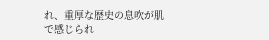れ、重厚な歴史の息吹が肌で感じられ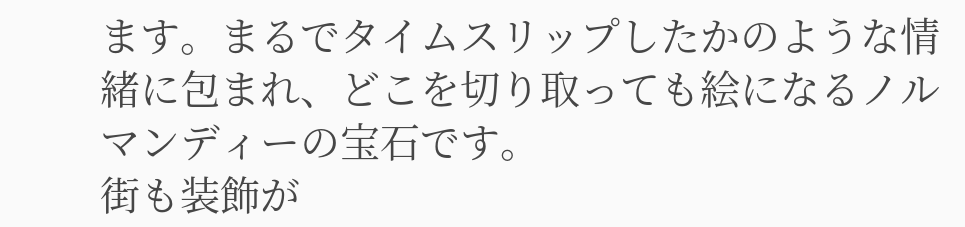ます。まるでタイムスリップしたかのような情緒に包まれ、どこを切り取っても絵になるノルマンディーの宝石です。
街も装飾が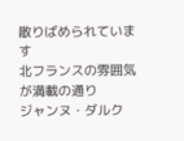散りばめられています
北フランスの雰囲気が満載の通り
ジャンヌ・ダルク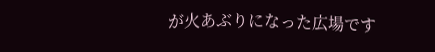が火あぶりになった広場です